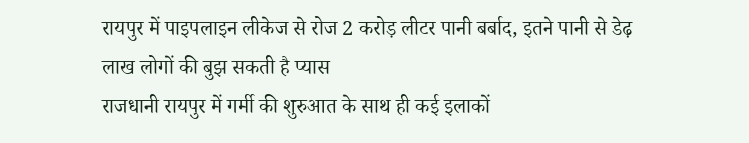रायपुर में पाइपलाइन लीकेज से रोज 2 करोड़ लीटर पानी बर्बाद, इतने पानी से डेढ़ लाख लोगों की बुझ सकती है प्यास
राजधानी रायपुर में गर्मी की शुरुआत के साथ ही कई इलाकों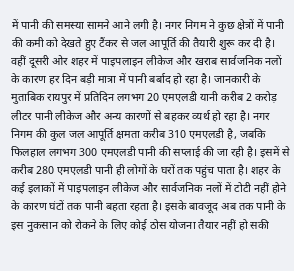में पानी की समस्या सामने आने लगी है। नगर निगम ने कुछ क्षेत्रों में पानी की कमी को देखते हुए टैंकर से जल आपूर्ति की तैयारी शुरू कर दी है। वहीं दूसरी ओर शहर में पाइपलाइन लीकेज और खराब सार्वजनिक नलों के कारण हर दिन बड़ी मात्रा में पानी बर्बाद हो रहा है। जानकारी के मुताबिक रायपुर में प्रतिदिन लगभग 20 एमएलडी यानी करीब 2 करोड़ लीटर पानी लीकेज और अन्य कारणों से बहकर व्यर्थ हो रहा है। नगर निगम की कुल जल आपूर्ति क्षमता करीब 310 एमएलडी है, जबकि फिलहाल लगभग 300 एमएलडी पानी की सप्लाई की जा रही है। इसमें से करीब 280 एमएलडी पानी ही लोगों के घरों तक पहुंच पाता है। शहर के कई इलाकों में पाइपलाइन लीकेज और सार्वजनिक नलों में टोटी नहीं होने के कारण घंटों तक पानी बहता रहता है। इसके बावजूद अब तक पानी के इस नुकसान को रोकने के लिए कोई ठोस योजना तैयार नहीं हो सकी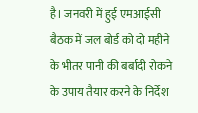है। जनवरी में हुई एमआईसी बैठक में जल बोर्ड को दो महीने के भीतर पानी की बर्बादी रोकने के उपाय तैयार करने के निर्देश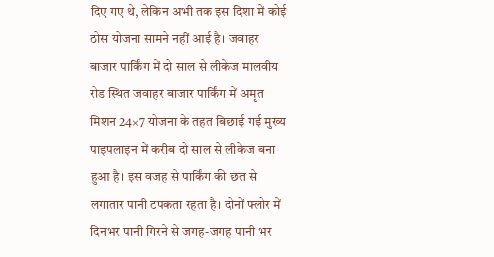दिए गए थे, लेकिन अभी तक इस दिशा में कोई ठोस योजना सामने नहीं आई है। जवाहर बाजार पार्किंग में दो साल से लीकेज मालवीय रोड स्थित जवाहर बाजार पार्किंग में अमृत मिशन 24×7 योजना के तहत बिछाई गई मुख्य पाइपलाइन में करीब दो साल से लीकेज बना हुआ है। इस वजह से पार्किंग की छत से लगातार पानी टपकता रहता है। दोनों फ्लोर में दिनभर पानी गिरने से जगह-जगह पानी भर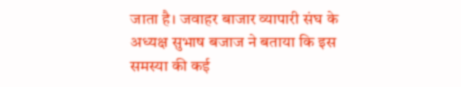जाता है। जवाहर बाजार व्यापारी संघ के अध्यक्ष सुभाष बजाज ने बताया कि इस समस्या की कई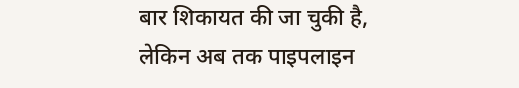बार शिकायत की जा चुकी है, लेकिन अब तक पाइपलाइन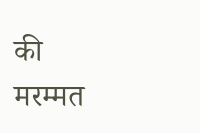की मरम्मत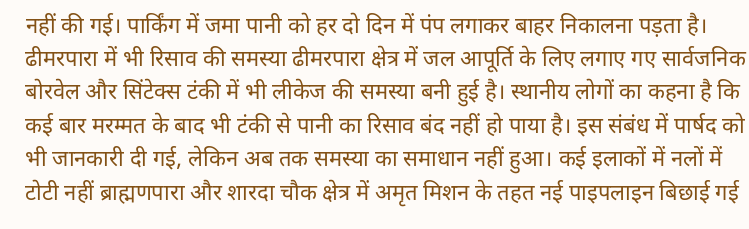नहीं की गई। पार्किंग में जमा पानी को हर दो दिन में पंप लगाकर बाहर निकालना पड़ता है। ढीमरपारा में भी रिसाव की समस्या ढीमरपारा क्षेत्र में जल आपूर्ति के लिए लगाए गए सार्वजनिक बोरवेल और सिंटेक्स टंकी में भी लीकेज की समस्या बनी हुई है। स्थानीय लोगों का कहना है कि कई बार मरम्मत के बाद भी टंकी से पानी का रिसाव बंद नहीं हो पाया है। इस संबंध में पार्षद को भी जानकारी दी गई, लेकिन अब तक समस्या का समाधान नहीं हुआ। कई इलाकों में नलों में टोटी नहीं ब्राह्मणपारा और शारदा चौक क्षेत्र में अमृत मिशन के तहत नई पाइपलाइन बिछाई गई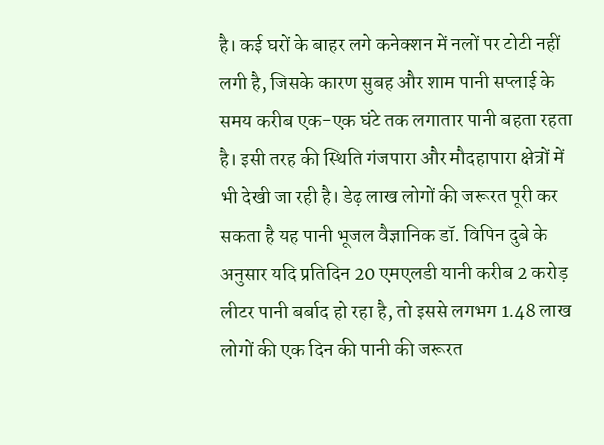है। कई घरों के बाहर लगे कनेक्शन में नलों पर टोटी नहीं लगी है, जिसके कारण सुबह और शाम पानी सप्लाई के समय करीब एक-एक घंटे तक लगातार पानी बहता रहता है। इसी तरह की स्थिति गंजपारा और मौदहापारा क्षेत्रों में भी देखी जा रही है। डेढ़ लाख लोगों की जरूरत पूरी कर सकता है यह पानी भूजल वैज्ञानिक डॉ. विपिन दुबे के अनुसार यदि प्रतिदिन 20 एमएलडी यानी करीब 2 करोड़ लीटर पानी बर्बाद हो रहा है, तो इससे लगभग 1.48 लाख लोगों की एक दिन की पानी की जरूरत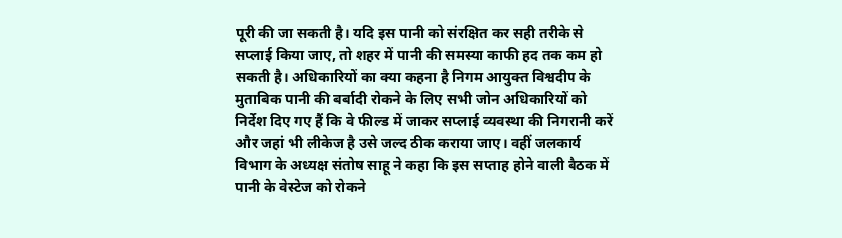पूरी की जा सकती है। यदि इस पानी को संरक्षित कर सही तरीके से सप्लाई किया जाए, तो शहर में पानी की समस्या काफी हद तक कम हो सकती है। अधिकारियों का क्या कहना है निगम आयुक्त विश्वदीप के मुताबिक पानी की बर्बादी रोकने के लिए सभी जोन अधिकारियों को निर्देश दिए गए हैं कि वे फील्ड में जाकर सप्लाई व्यवस्था की निगरानी करें और जहां भी लीकेज है उसे जल्द ठीक कराया जाए। वहीं जलकार्य विभाग के अध्यक्ष संतोष साहू ने कहा कि इस सप्ताह होने वाली बैठक में पानी के वेस्टेज को रोकने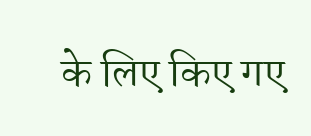के लिए किए गए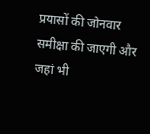प्रयासों की जोनवार समीक्षा की जाएगी और जहां भी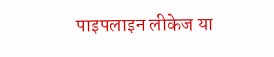पाइपलाइन लीकेज या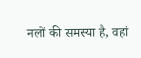नलों की समस्या है, वहां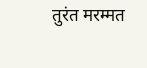तुरंत मरम्मत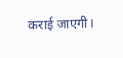कराई जाएगी।